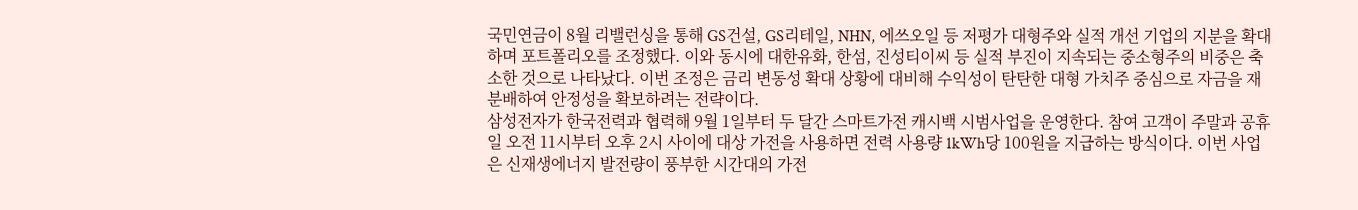국민연금이 8월 리밸런싱을 통해 GS건설, GS리테일, NHN, 에쓰오일 등 저평가 대형주와 실적 개선 기업의 지분을 확대하며 포트폴리오를 조정했다. 이와 동시에 대한유화, 한섬, 진성티이씨 등 실적 부진이 지속되는 중소형주의 비중은 축소한 것으로 나타났다. 이번 조정은 금리 변동성 확대 상황에 대비해 수익성이 탄탄한 대형 가치주 중심으로 자금을 재분배하여 안정성을 확보하려는 전략이다.
삼성전자가 한국전력과 협력해 9월 1일부터 두 달간 스마트가전 캐시백 시범사업을 운영한다. 참여 고객이 주말과 공휴일 오전 11시부터 오후 2시 사이에 대상 가전을 사용하면 전력 사용량 1kWh당 100원을 지급하는 방식이다. 이번 사업은 신재생에너지 발전량이 풍부한 시간대의 가전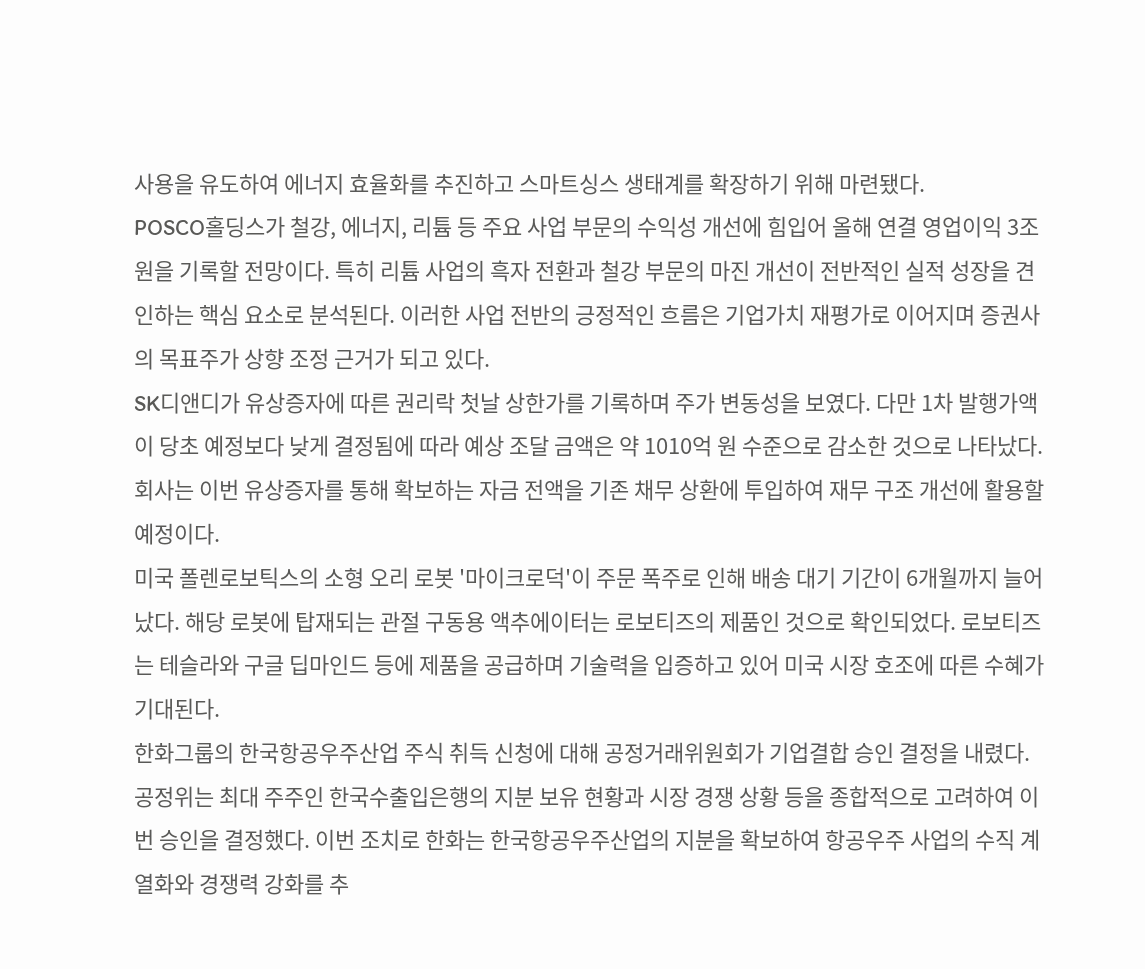사용을 유도하여 에너지 효율화를 추진하고 스마트싱스 생태계를 확장하기 위해 마련됐다.
POSCO홀딩스가 철강, 에너지, 리튬 등 주요 사업 부문의 수익성 개선에 힘입어 올해 연결 영업이익 3조원을 기록할 전망이다. 특히 리튬 사업의 흑자 전환과 철강 부문의 마진 개선이 전반적인 실적 성장을 견인하는 핵심 요소로 분석된다. 이러한 사업 전반의 긍정적인 흐름은 기업가치 재평가로 이어지며 증권사의 목표주가 상향 조정 근거가 되고 있다.
SK디앤디가 유상증자에 따른 권리락 첫날 상한가를 기록하며 주가 변동성을 보였다. 다만 1차 발행가액이 당초 예정보다 낮게 결정됨에 따라 예상 조달 금액은 약 1010억 원 수준으로 감소한 것으로 나타났다. 회사는 이번 유상증자를 통해 확보하는 자금 전액을 기존 채무 상환에 투입하여 재무 구조 개선에 활용할 예정이다.
미국 폴렌로보틱스의 소형 오리 로봇 '마이크로덕'이 주문 폭주로 인해 배송 대기 기간이 6개월까지 늘어났다. 해당 로봇에 탑재되는 관절 구동용 액추에이터는 로보티즈의 제품인 것으로 확인되었다. 로보티즈는 테슬라와 구글 딥마인드 등에 제품을 공급하며 기술력을 입증하고 있어 미국 시장 호조에 따른 수혜가 기대된다.
한화그룹의 한국항공우주산업 주식 취득 신청에 대해 공정거래위원회가 기업결합 승인 결정을 내렸다. 공정위는 최대 주주인 한국수출입은행의 지분 보유 현황과 시장 경쟁 상황 등을 종합적으로 고려하여 이번 승인을 결정했다. 이번 조치로 한화는 한국항공우주산업의 지분을 확보하여 항공우주 사업의 수직 계열화와 경쟁력 강화를 추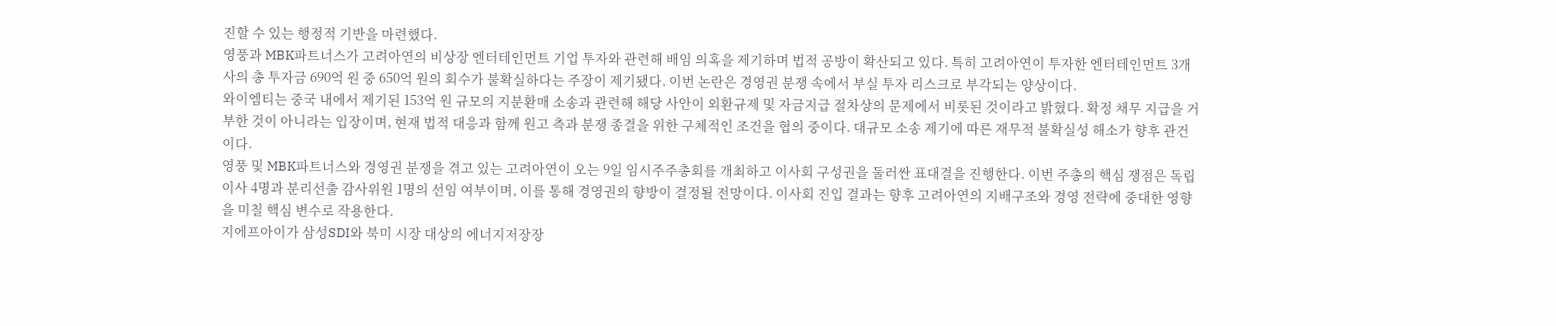진할 수 있는 행정적 기반을 마련했다.
영풍과 MBK파트너스가 고려아연의 비상장 엔터테인먼트 기업 투자와 관련해 배임 의혹을 제기하며 법적 공방이 확산되고 있다. 특히 고려아연이 투자한 엔터테인먼트 3개 사의 총 투자금 690억 원 중 650억 원의 회수가 불확실하다는 주장이 제기됐다. 이번 논란은 경영권 분쟁 속에서 부실 투자 리스크로 부각되는 양상이다.
와이엠티는 중국 내에서 제기된 153억 원 규모의 지분환매 소송과 관련해 해당 사안이 외환규제 및 자금지급 절차상의 문제에서 비롯된 것이라고 밝혔다. 확정 채무 지급을 거부한 것이 아니라는 입장이며, 현재 법적 대응과 함께 원고 측과 분쟁 종결을 위한 구체적인 조건을 협의 중이다. 대규모 소송 제기에 따른 재무적 불확실성 해소가 향후 관건이다.
영풍 및 MBK파트너스와 경영권 분쟁을 겪고 있는 고려아연이 오는 9일 임시주주총회를 개최하고 이사회 구성권을 둘러싼 표대결을 진행한다. 이번 주총의 핵심 쟁점은 독립이사 4명과 분리선출 감사위원 1명의 선임 여부이며, 이를 통해 경영권의 향방이 결정될 전망이다. 이사회 진입 결과는 향후 고려아연의 지배구조와 경영 전략에 중대한 영향을 미칠 핵심 변수로 작용한다.
지에프아이가 삼성SDI와 북미 시장 대상의 에너지저장장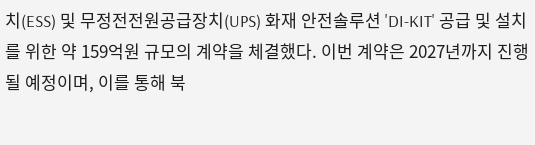치(ESS) 및 무정전전원공급장치(UPS) 화재 안전솔루션 'DI-KIT' 공급 및 설치를 위한 약 159억원 규모의 계약을 체결했다. 이번 계약은 2027년까지 진행될 예정이며, 이를 통해 북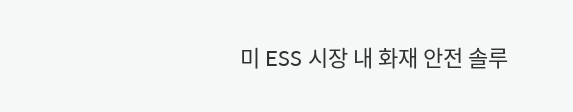미 ESS 시장 내 화재 안전 솔루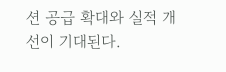션 공급 확대와 실적 개선이 기대된다.